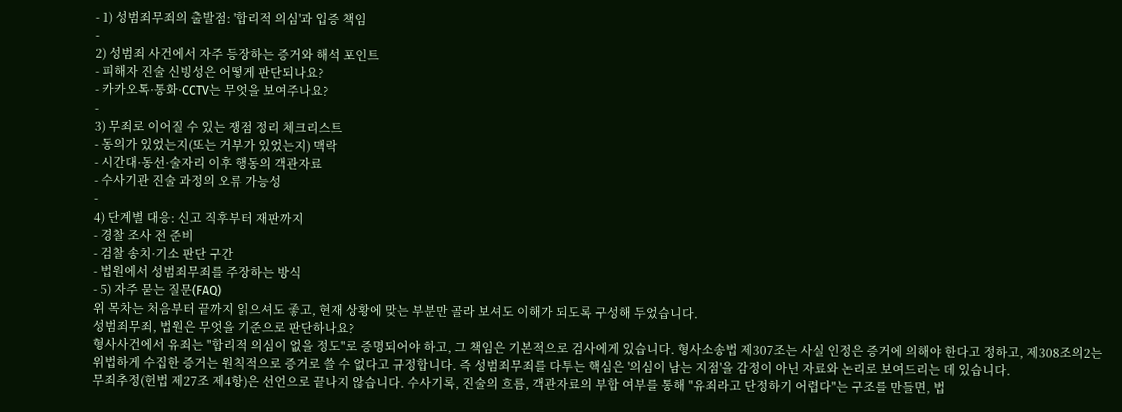- 1) 성범죄무죄의 출발점: '합리적 의심'과 입증 책임
-
2) 성범죄 사건에서 자주 등장하는 증거와 해석 포인트
- 피해자 진술 신빙성은 어떻게 판단되나요?
- 카카오톡·통화·CCTV는 무엇을 보여주나요?
-
3) 무죄로 이어질 수 있는 쟁점 정리 체크리스트
- 동의가 있었는지(또는 거부가 있었는지) 맥락
- 시간대·동선·술자리 이후 행동의 객관자료
- 수사기관 진술 과정의 오류 가능성
-
4) 단계별 대응: 신고 직후부터 재판까지
- 경찰 조사 전 준비
- 검찰 송치·기소 판단 구간
- 법원에서 성범죄무죄를 주장하는 방식
- 5) 자주 묻는 질문(FAQ)
위 목차는 처음부터 끝까지 읽으셔도 좋고, 현재 상황에 맞는 부분만 골라 보셔도 이해가 되도록 구성해 두었습니다.
성범죄무죄, 법원은 무엇을 기준으로 판단하나요?
형사사건에서 유죄는 "합리적 의심이 없을 정도"로 증명되어야 하고, 그 책임은 기본적으로 검사에게 있습니다. 형사소송법 제307조는 사실 인정은 증거에 의해야 한다고 정하고, 제308조의2는 위법하게 수집한 증거는 원칙적으로 증거로 쓸 수 없다고 규정합니다. 즉 성범죄무죄를 다투는 핵심은 '의심이 남는 지점'을 감정이 아닌 자료와 논리로 보여드리는 데 있습니다.
무죄추정(헌법 제27조 제4항)은 선언으로 끝나지 않습니다. 수사기록, 진술의 흐름, 객관자료의 부합 여부를 통해 "유죄라고 단정하기 어렵다"는 구조를 만들면, 법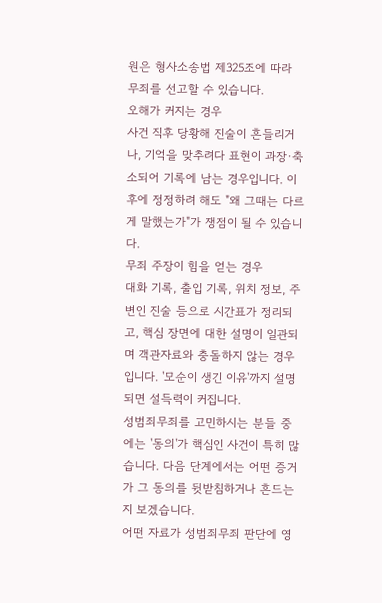원은 형사소송법 제325조에 따라 무죄를 선고할 수 있습니다.
오해가 커지는 경우
사건 직후 당황해 진술이 흔들리거나, 기억을 맞추려다 표현이 과장·축소되어 기록에 남는 경우입니다. 이후에 정정하려 해도 "왜 그때는 다르게 말했는가"가 쟁점이 될 수 있습니다.
무죄 주장이 힘을 얻는 경우
대화 기록, 출입 기록, 위치 정보, 주변인 진술 등으로 시간표가 정리되고, 핵심 장면에 대한 설명이 일관되며 객관자료와 충돌하지 않는 경우입니다. '모순이 생긴 이유'까지 설명되면 설득력이 커집니다.
성범죄무죄를 고민하시는 분들 중에는 '동의'가 핵심인 사건이 특히 많습니다. 다음 단계에서는 어떤 증거가 그 동의를 뒷받침하거나 흔드는지 보겠습니다.
어떤 자료가 성범죄무죄 판단에 영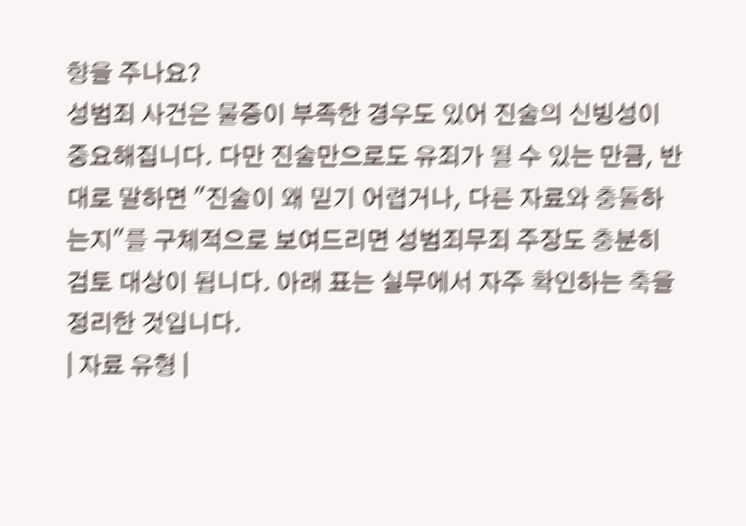향을 주나요?
성범죄 사건은 물증이 부족한 경우도 있어 진술의 신빙성이 중요해집니다. 다만 진술만으로도 유죄가 될 수 있는 만큼, 반대로 말하면 "진술이 왜 믿기 어렵거나, 다른 자료와 충돌하는지"를 구체적으로 보여드리면 성범죄무죄 주장도 충분히 검토 대상이 됩니다. 아래 표는 실무에서 자주 확인하는 축을 정리한 것입니다.
| 자료 유형 |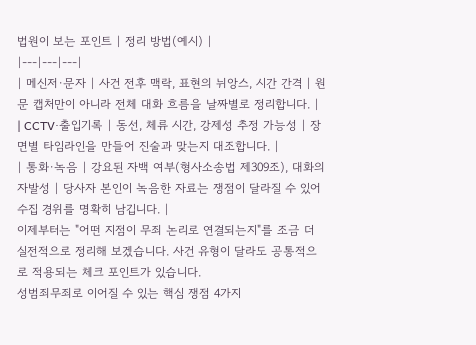법원이 보는 포인트 | 정리 방법(예시) |
|---|---|---|
| 메신저·문자 | 사건 전후 맥락, 표현의 뉘앙스, 시간 간격 | 원문 캡처만이 아니라 전체 대화 흐름을 날짜별로 정리합니다. |
| CCTV·출입기록 | 동선, 체류 시간, 강제성 추정 가능성 | 장면별 타임라인을 만들어 진술과 맞는지 대조합니다. |
| 통화·녹음 | 강요된 자백 여부(형사소송법 제309조), 대화의 자발성 | 당사자 본인이 녹음한 자료는 쟁점이 달라질 수 있어 수집 경위를 명확히 남깁니다. |
이제부터는 "어떤 지점이 무죄 논리로 연결되는지"를 조금 더 실전적으로 정리해 보겠습니다. 사건 유형이 달라도 공통적으로 적용되는 체크 포인트가 있습니다.
성범죄무죄로 이어질 수 있는 핵심 쟁점 4가지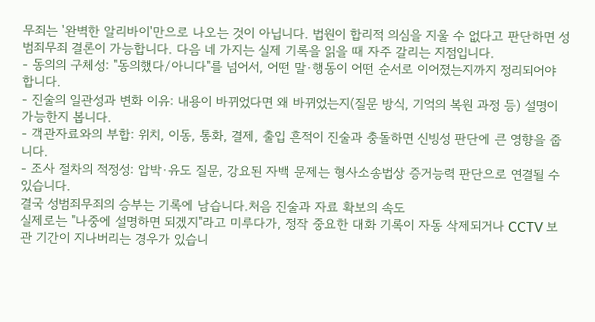무죄는 '완벽한 알리바이'만으로 나오는 것이 아닙니다. 법원이 합리적 의심을 지울 수 없다고 판단하면 성범죄무죄 결론이 가능합니다. 다음 네 가지는 실제 기록을 읽을 때 자주 갈리는 지점입니다.
- 동의의 구체성: "동의했다/아니다"를 넘어서, 어떤 말·행동이 어떤 순서로 이어졌는지까지 정리되어야 합니다.
- 진술의 일관성과 변화 이유: 내용이 바뀌었다면 왜 바뀌었는지(질문 방식, 기억의 복원 과정 등) 설명이 가능한지 봅니다.
- 객관자료와의 부합: 위치, 이동, 통화, 결제, 출입 흔적이 진술과 충돌하면 신빙성 판단에 큰 영향을 줍니다.
- 조사 절차의 적정성: 압박·유도 질문, 강요된 자백 문제는 형사소송법상 증거능력 판단으로 연결될 수 있습니다.
결국 성범죄무죄의 승부는 기록에 남습니다.처음 진술과 자료 확보의 속도
실제로는 "나중에 설명하면 되겠지"라고 미루다가, 정작 중요한 대화 기록이 자동 삭제되거나 CCTV 보관 기간이 지나버리는 경우가 있습니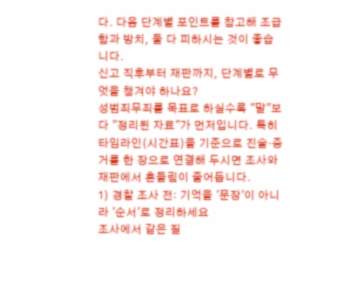다. 다음 단계별 포인트를 참고해 조급함과 방치, 둘 다 피하시는 것이 좋습니다.
신고 직후부터 재판까지, 단계별로 무엇을 챙겨야 하나요?
성범죄무죄를 목표로 하실수록 "말"보다 "정리된 자료"가 먼저입니다. 특히 타임라인(시간표)을 기준으로 진술·증거를 한 장으로 연결해 두시면 조사와 재판에서 흔들림이 줄어듭니다.
1) 경찰 조사 전: 기억을 '문장'이 아니라 '순서'로 정리하세요
조사에서 같은 질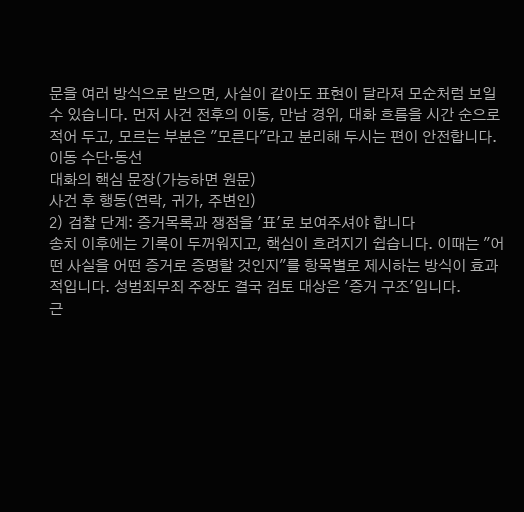문을 여러 방식으로 받으면, 사실이 같아도 표현이 달라져 모순처럼 보일 수 있습니다. 먼저 사건 전후의 이동, 만남 경위, 대화 흐름을 시간 순으로 적어 두고, 모르는 부분은 "모른다"라고 분리해 두시는 편이 안전합니다.
이동 수단·동선
대화의 핵심 문장(가능하면 원문)
사건 후 행동(연락, 귀가, 주변인)
2) 검찰 단계: 증거목록과 쟁점을 '표'로 보여주셔야 합니다
송치 이후에는 기록이 두꺼워지고, 핵심이 흐려지기 쉽습니다. 이때는 "어떤 사실을 어떤 증거로 증명할 것인지"를 항목별로 제시하는 방식이 효과적입니다. 성범죄무죄 주장도 결국 검토 대상은 '증거 구조'입니다.
근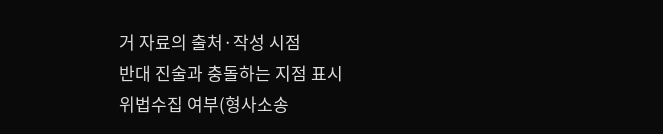거 자료의 출처·작성 시점
반대 진술과 충돌하는 지점 표시
위법수집 여부(형사소송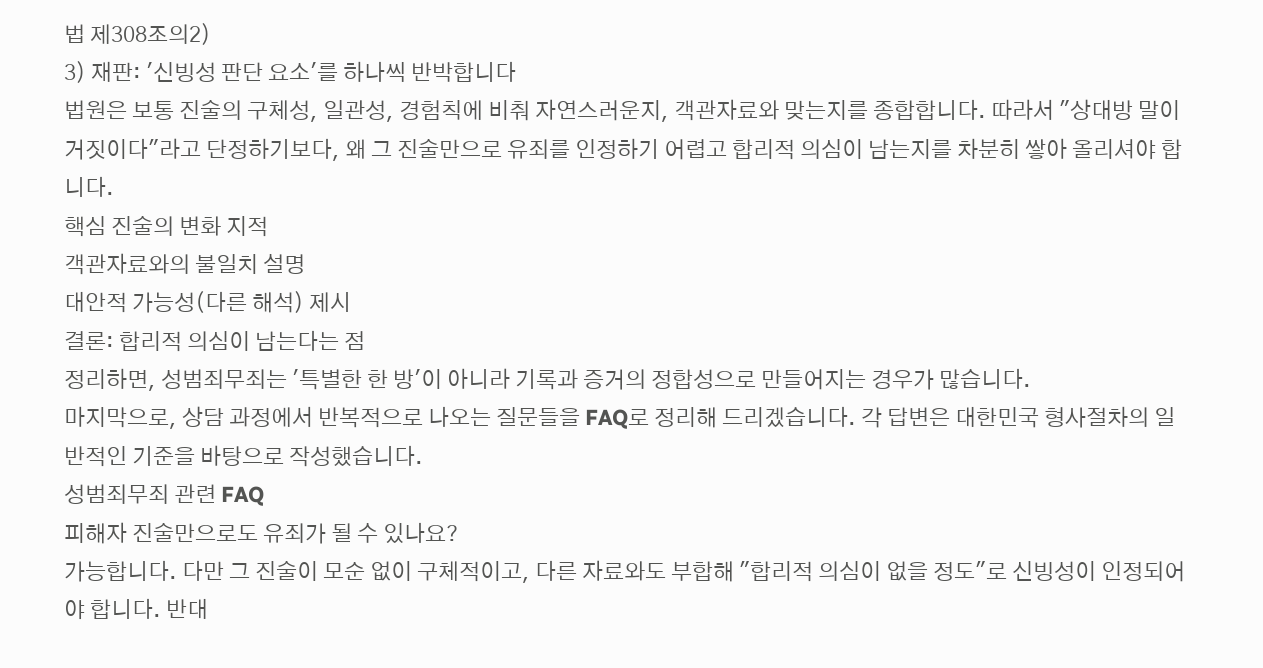법 제308조의2)
3) 재판: '신빙성 판단 요소'를 하나씩 반박합니다
법원은 보통 진술의 구체성, 일관성, 경험칙에 비춰 자연스러운지, 객관자료와 맞는지를 종합합니다. 따라서 "상대방 말이 거짓이다"라고 단정하기보다, 왜 그 진술만으로 유죄를 인정하기 어렵고 합리적 의심이 남는지를 차분히 쌓아 올리셔야 합니다.
핵심 진술의 변화 지적
객관자료와의 불일치 설명
대안적 가능성(다른 해석) 제시
결론: 합리적 의심이 남는다는 점
정리하면, 성범죄무죄는 '특별한 한 방'이 아니라 기록과 증거의 정합성으로 만들어지는 경우가 많습니다.
마지막으로, 상담 과정에서 반복적으로 나오는 질문들을 FAQ로 정리해 드리겠습니다. 각 답변은 대한민국 형사절차의 일반적인 기준을 바탕으로 작성했습니다.
성범죄무죄 관련 FAQ
피해자 진술만으로도 유죄가 될 수 있나요?
가능합니다. 다만 그 진술이 모순 없이 구체적이고, 다른 자료와도 부합해 "합리적 의심이 없을 정도"로 신빙성이 인정되어야 합니다. 반대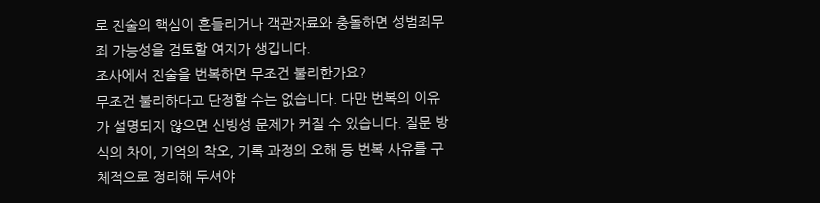로 진술의 핵심이 흔들리거나 객관자료와 충돌하면 성범죄무죄 가능성을 검토할 여지가 생깁니다.
조사에서 진술을 번복하면 무조건 불리한가요?
무조건 불리하다고 단정할 수는 없습니다. 다만 번복의 이유가 설명되지 않으면 신빙성 문제가 커질 수 있습니다. 질문 방식의 차이, 기억의 착오, 기록 과정의 오해 등 번복 사유를 구체적으로 정리해 두셔야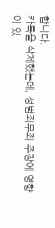합니다.
카톡을 삭제했는데, 성범죄무죄 주장에 영향이 있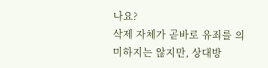나요?
삭제 자체가 곧바로 유죄를 의미하지는 않지만, 상대방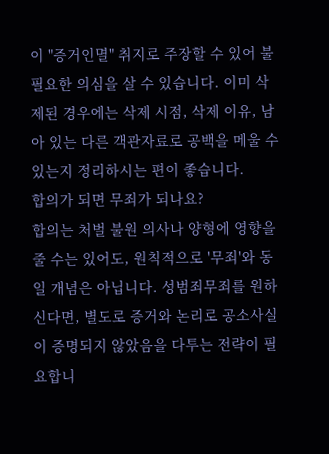이 "증거인멸" 취지로 주장할 수 있어 불필요한 의심을 살 수 있습니다. 이미 삭제된 경우에는 삭제 시점, 삭제 이유, 남아 있는 다른 객관자료로 공백을 메울 수 있는지 정리하시는 편이 좋습니다.
합의가 되면 무죄가 되나요?
합의는 처벌 불원 의사나 양형에 영향을 줄 수는 있어도, 원칙적으로 '무죄'와 동일 개념은 아닙니다. 성범죄무죄를 원하신다면, 별도로 증거와 논리로 공소사실이 증명되지 않았음을 다투는 전략이 필요합니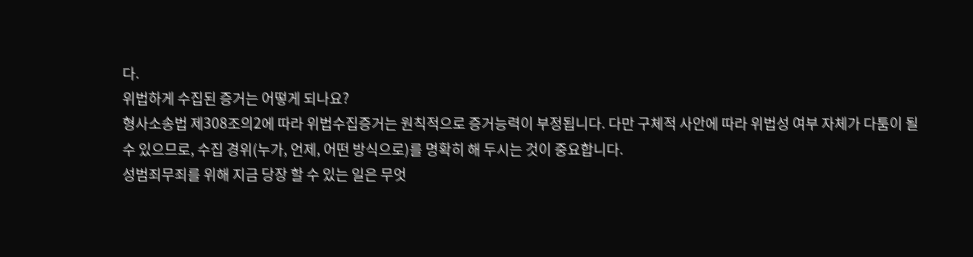다.
위법하게 수집된 증거는 어떻게 되나요?
형사소송법 제308조의2에 따라 위법수집증거는 원칙적으로 증거능력이 부정됩니다. 다만 구체적 사안에 따라 위법성 여부 자체가 다툼이 될 수 있으므로, 수집 경위(누가, 언제, 어떤 방식으로)를 명확히 해 두시는 것이 중요합니다.
성범죄무죄를 위해 지금 당장 할 수 있는 일은 무엇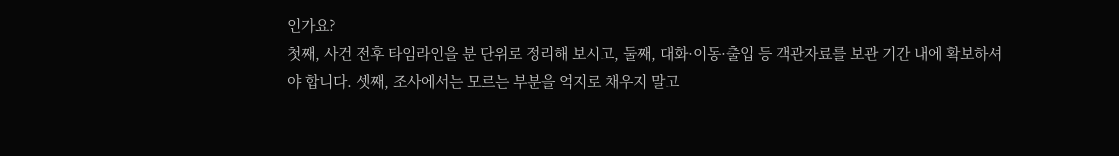인가요?
첫째, 사건 전후 타임라인을 분 단위로 정리해 보시고, 둘째, 대화·이동·출입 등 객관자료를 보관 기간 내에 확보하셔야 합니다. 셋째, 조사에서는 모르는 부분을 억지로 채우지 말고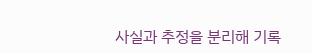사실과 추정을 분리해 기록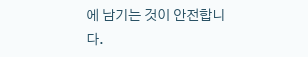에 남기는 것이 안전합니다.